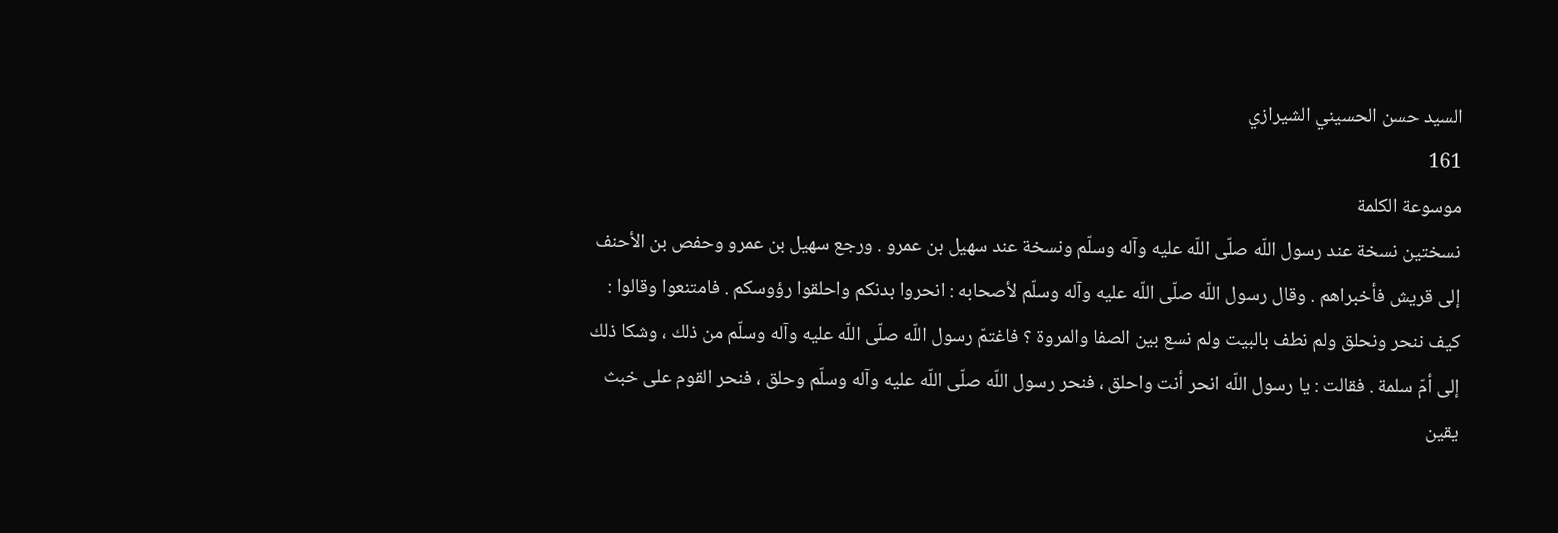السيد حسن الحسيني الشيرازي
161
موسوعة الكلمة
نسختين نسخة عند رسول اللّه صلّى اللّه عليه وآله وسلّم ونسخة عند سهيل بن عمرو . ورجع سهيل بن عمرو وحفص بن الأحنف إلى قريش فأخبراهم . وقال رسول اللّه صلّى اللّه عليه وآله وسلّم لأصحابه : انحروا بدنكم واحلقوا رؤوسكم . فامتنعوا وقالوا : كيف ننحر ونحلق ولم نطف بالبيت ولم نسع بين الصفا والمروة ؟ فاغتمّ رسول اللّه صلّى اللّه عليه وآله وسلّم من ذلك ، وشكا ذلك إلى أمّ سلمة . فقالت : يا رسول اللّه انحر أنت واحلق ، فنحر رسول اللّه صلّى اللّه عليه وآله وسلّم وحلق ، فنحر القوم على خبث يقين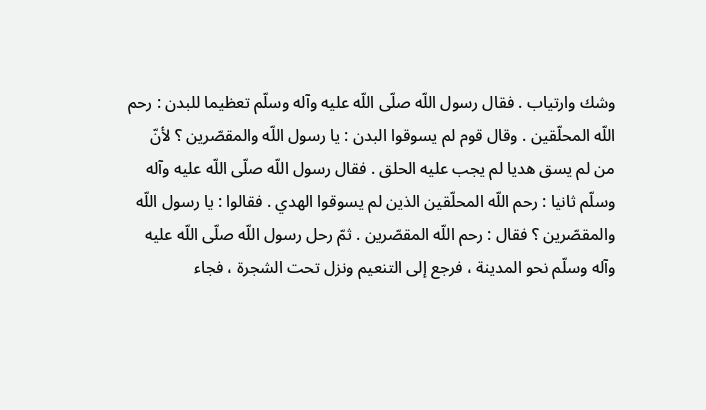وشك وارتياب . فقال رسول اللّه صلّى اللّه عليه وآله وسلّم تعظيما للبدن : رحم اللّه المحلّقين . وقال قوم لم يسوقوا البدن : يا رسول اللّه والمقصّرين ؟ لأنّ من لم يسق هديا لم يجب عليه الحلق . فقال رسول اللّه صلّى اللّه عليه وآله وسلّم ثانيا : رحم اللّه المحلّقين الذين لم يسوقوا الهدي . فقالوا : يا رسول اللّه والمقصّرين ؟ فقال : رحم اللّه المقصّرين . ثمّ رحل رسول اللّه صلّى اللّه عليه وآله وسلّم نحو المدينة ، فرجع إلى التنعيم ونزل تحت الشجرة ، فجاء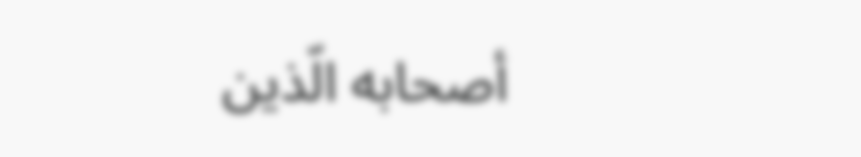أصحابه الّذين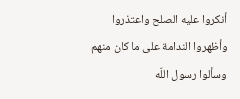أنكروا عليه الصلح واعتذروا وأظهروا الندامة على ما كان منهم وسألوا رسول اللّه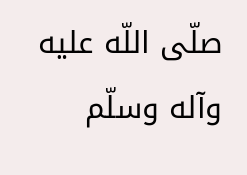صلّى اللّه عليه وآله وسلّم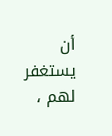أن يستغفر لهم ،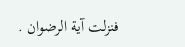فنزلت آية الرضوان .